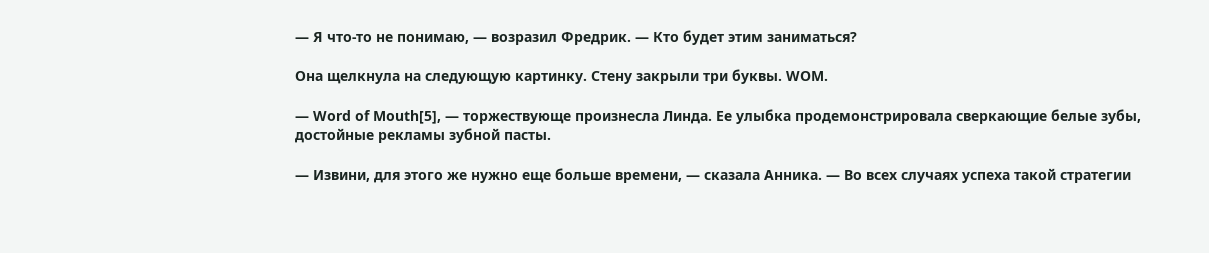— Я что-то не понимаю, — возразил Фредрик. — Кто будет этим заниматься?

Она щелкнула на следующую картинку. Стену закрыли три буквы. WOM.

— Word of Mouth[5], — торжествующе произнесла Линда. Ее улыбка продемонстрировала сверкающие белые зубы, достойные рекламы зубной пасты.

— Извини, для этого же нужно еще больше времени, — сказала Анника. — Во всех случаях успеха такой стратегии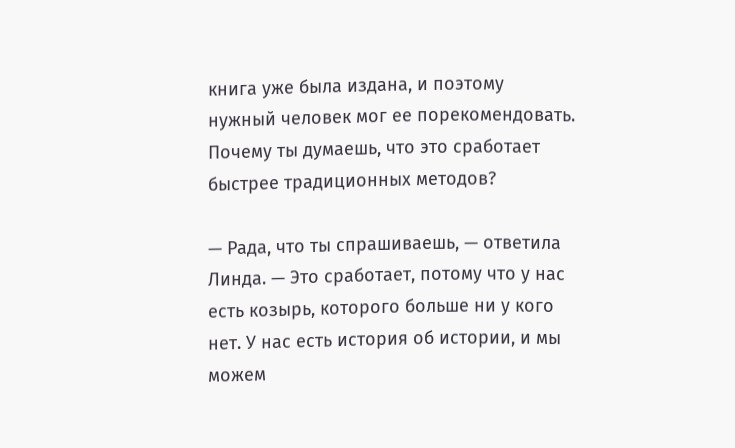книга уже была издана, и поэтому нужный человек мог ее порекомендовать. Почему ты думаешь, что это сработает быстрее традиционных методов?

— Рада, что ты спрашиваешь, — ответила Линда. — Это сработает, потому что у нас есть козырь, которого больше ни у кого нет. У нас есть история об истории, и мы можем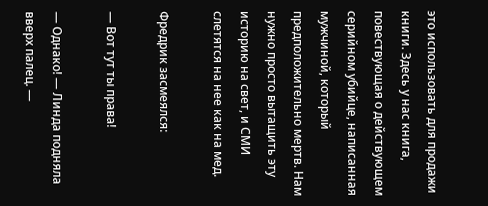это использовать для продажи книги. Здесь у нас книга, повествующая о действующем серийном убийце, написанная мужчиной, который предположительно мертв. Нам нужно просто вытащить эту историю на свет, и СМИ слетятся на нее как на мед.

Фредрик засмеялся:

— Вот тут ты права!

— Однако! — Линда подняла вверх палец. —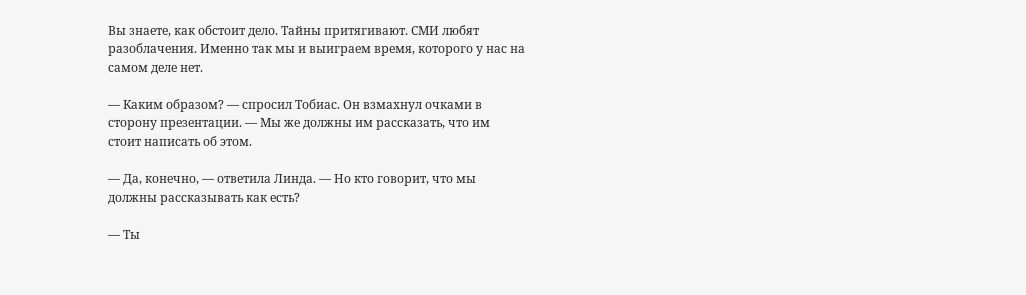Вы знаете, как обстоит дело. Тайны притягивают. СМИ любят разоблачения. Именно так мы и выиграем время, которого у нас на самом деле нет.

— Каким образом? — спросил Тобиас. Он взмахнул очками в сторону презентации. — Мы же должны им рассказать, что им стоит написать об этом.

— Да, конечно, — ответила Линда. — Но кто говорит, что мы должны рассказывать как есть?

— Ты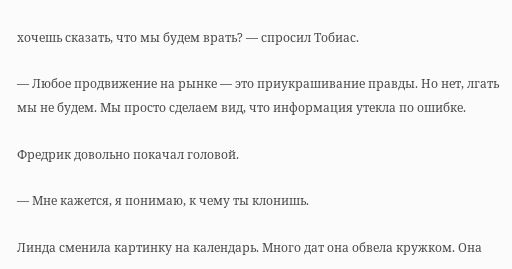хочешь сказать, что мы будем врать? — спросил Тобиас.

— Любое продвижение на рынке — это приукрашивание правды. Но нет, лгать мы не будем. Мы просто сделаем вид, что информация утекла по ошибке.

Фредрик довольно покачал головой.

— Мне кажется, я понимаю, к чему ты клонишь.

Линда сменила картинку на календарь. Много дат она обвела кружком. Она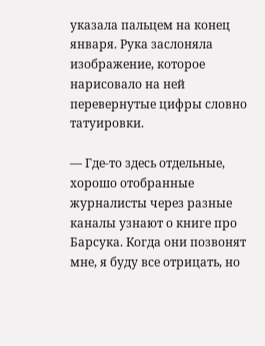указала пальцем на конец января. Рука заслоняла изображение, которое нарисовало на ней перевернутые цифры словно татуировки.

— Где-то здесь отдельные, хорошо отобранные журналисты через разные каналы узнают о книге про Барсука. Когда они позвонят мне, я буду все отрицать, но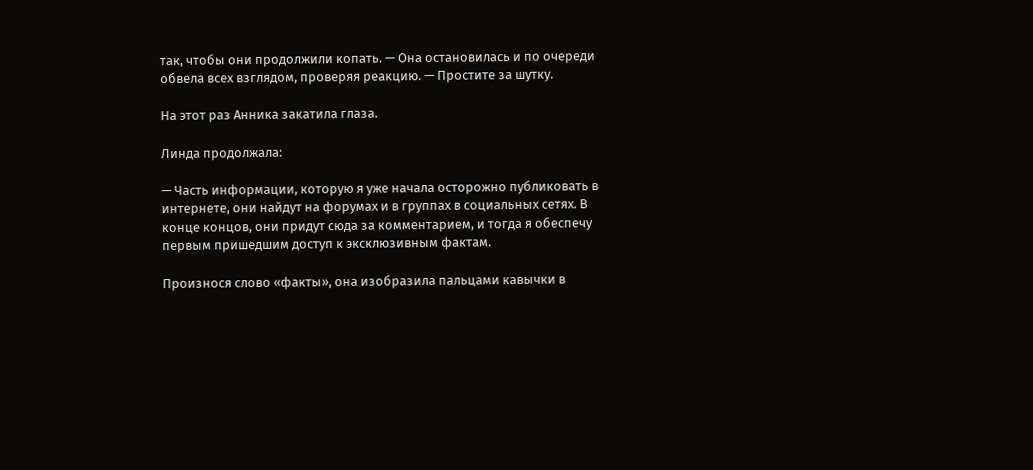так, чтобы они продолжили копать. — Она остановилась и по очереди обвела всех взглядом, проверяя реакцию. — Простите за шутку.

На этот раз Анника закатила глаза.

Линда продолжала:

— Часть информации, которую я уже начала осторожно публиковать в интернете, они найдут на форумах и в группах в социальных сетях. В конце концов, они придут сюда за комментарием, и тогда я обеспечу первым пришедшим доступ к эксклюзивным фактам.

Произнося слово «факты», она изобразила пальцами кавычки в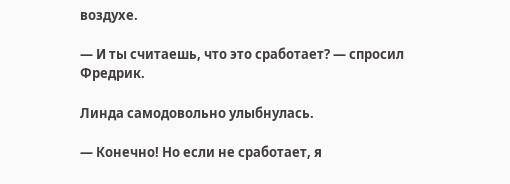воздухе.

— И ты считаешь, что это сработает? — спросил Фредрик.

Линда самодовольно улыбнулась.

— Конечно! Но если не сработает, я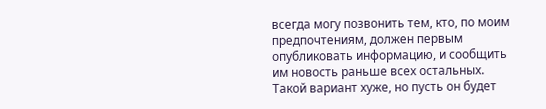всегда могу позвонить тем, кто, по моим предпочтениям, должен первым опубликовать информацию, и сообщить им новость раньше всех остальных. Такой вариант хуже, но пусть он будет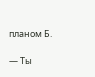планом Б.

— Ты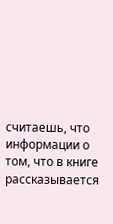считаешь, что информации о том, что в книге рассказывается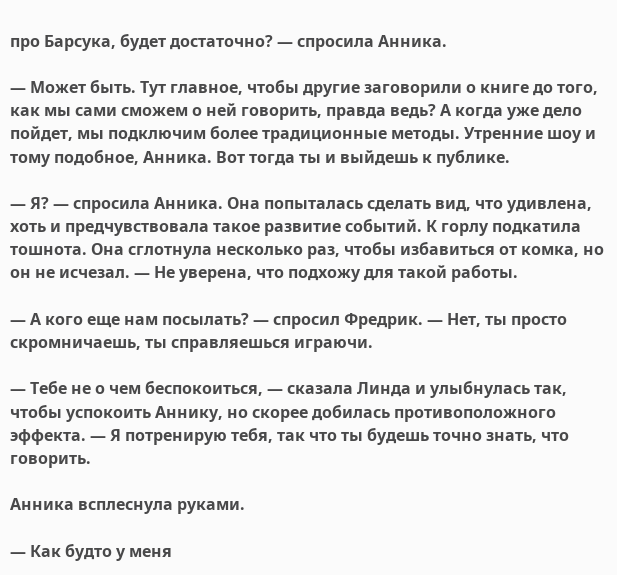про Барсука, будет достаточно? — спросила Анника.

— Может быть. Тут главное, чтобы другие заговорили о книге до того, как мы сами сможем о ней говорить, правда ведь? А когда уже дело пойдет, мы подключим более традиционные методы. Утренние шоу и тому подобное, Анника. Вот тогда ты и выйдешь к публике.

— Я? — спросила Анника. Она попыталась сделать вид, что удивлена, хоть и предчувствовала такое развитие событий. К горлу подкатила тошнота. Она сглотнула несколько раз, чтобы избавиться от комка, но он не исчезал. — Не уверена, что подхожу для такой работы.

— А кого еще нам посылать? — спросил Фредрик. — Нет, ты просто скромничаешь, ты справляешься играючи.

— Тебе не о чем беспокоиться, — сказала Линда и улыбнулась так, чтобы успокоить Аннику, но скорее добилась противоположного эффекта. — Я потренирую тебя, так что ты будешь точно знать, что говорить.

Анника всплеснула руками.

— Как будто у меня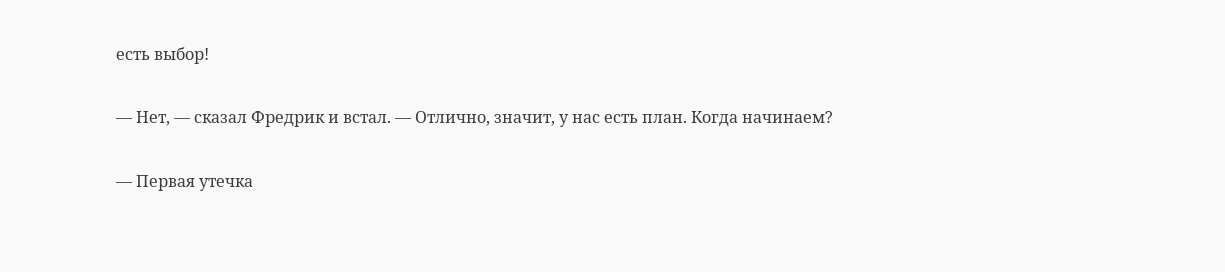есть выбор!

— Нет, — сказал Фредрик и встал. — Отлично, значит, у нас есть план. Когда начинаем?

— Первая утечка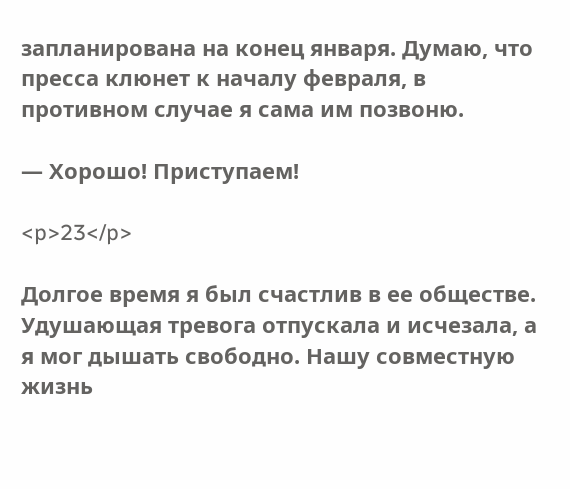запланирована на конец января. Думаю, что пресса клюнет к началу февраля, в противном случае я сама им позвоню.

— Хорошо! Приступаем!

<p>23</p>

Долгое время я был счастлив в ее обществе. Удушающая тревога отпускала и исчезала, а я мог дышать свободно. Нашу совместную жизнь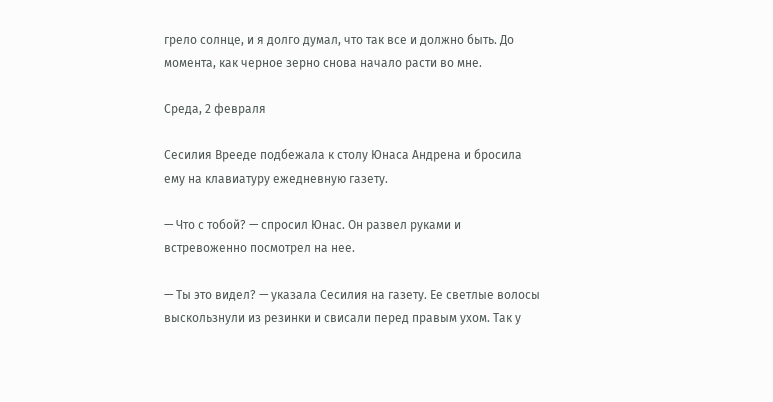грело солнце, и я долго думал, что так все и должно быть. До момента, как черное зерно снова начало расти во мне.

Среда, 2 февраля

Сесилия Врееде подбежала к столу Юнаса Андрена и бросила ему на клавиатуру ежедневную газету.

— Что с тобой? — спросил Юнас. Он развел руками и встревоженно посмотрел на нее.

— Ты это видел? — указала Сесилия на газету. Ее светлые волосы выскользнули из резинки и свисали перед правым ухом. Так у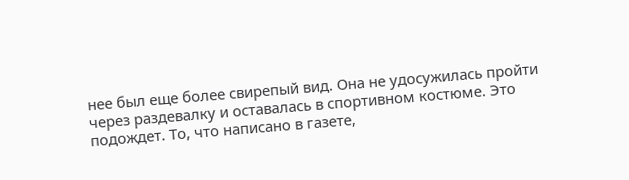нее был еще более свирепый вид. Она не удосужилась пройти через раздевалку и оставалась в спортивном костюме. Это подождет. То, что написано в газете,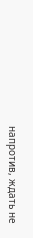напротив, ждать не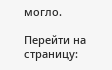могло.

Перейти на страницу: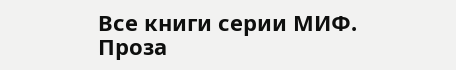Все книги серии МИФ. Проза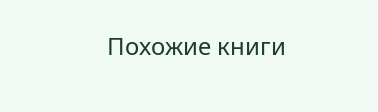Похожие книги